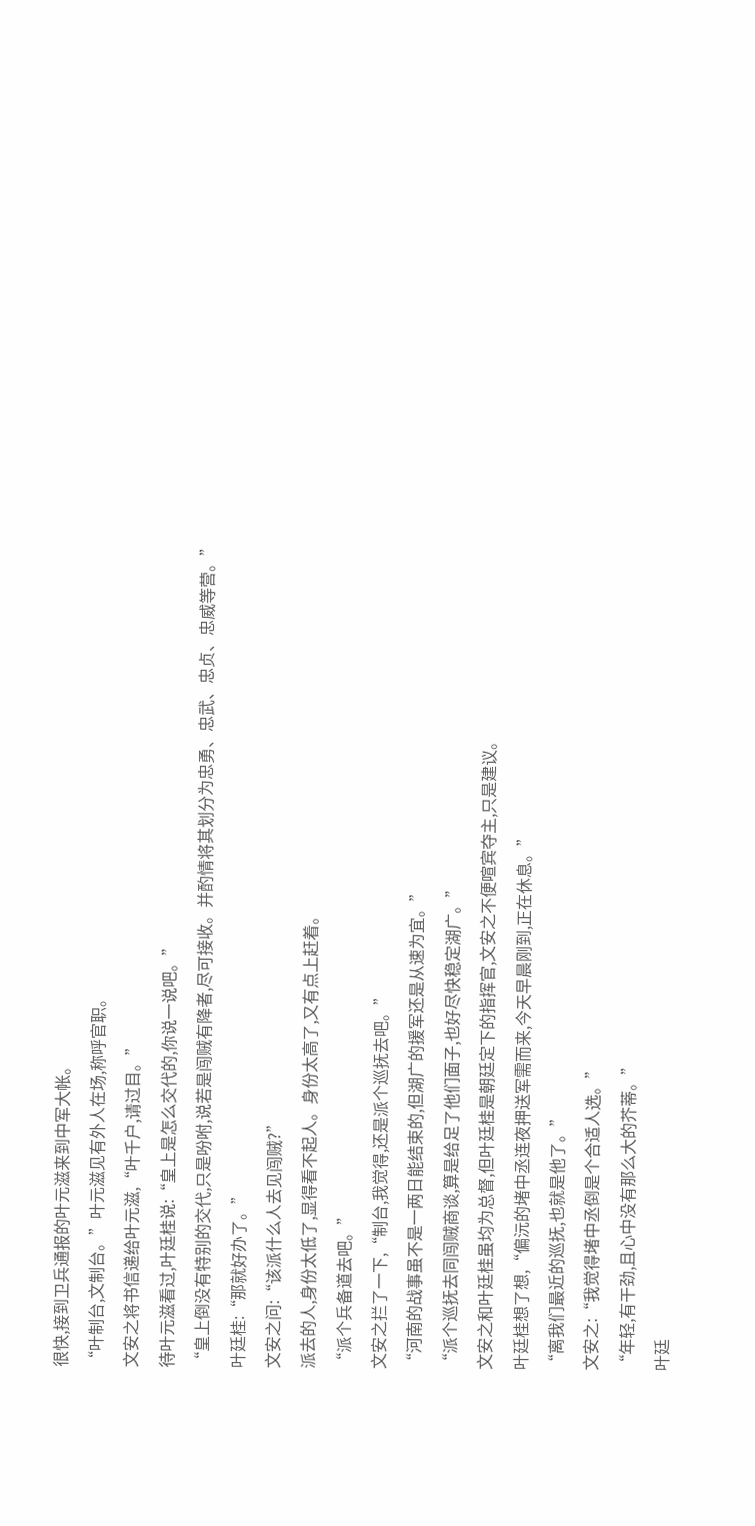很快,接到卫兵通报的叶元滋来到中军大帐。
“叶制台,文制台。”叶元滋见有外人在场,称呼官职。
文安之将书信递给叶元滋,“叶千户,请过目。”
待叶元滋看过,叶廷桂说:“皇上是怎么交代的,你说一说吧。”
“皇上倒没有特别的交代,只是吩咐,说若是闯贼有降者,尽可接收。并酌情将其划分为忠勇、忠武、忠贞、忠威等营。”
叶廷桂:“那就好办了。”
文安之问:“该派什么人去见闯贼?”
派去的人,身份太低了,显得看不起人。身份太高了,又有点上赶着。
“派个兵备道去吧。”
文安之拦了一下,“制台,我觉得,还是派个巡抚去吧。”
“河南的战事虽不是一两日能结束的,但湖广的援军还是从速为宜。”
“派个巡抚去同闯贼商谈,算是给足了他们面子,也好尽快稳定湖广。”
文安之和叶廷桂虽均为总督,但叶廷桂是朝廷定下的指挥官,文安之不便喧宾夺主,只是建议。
叶廷桂想了想,“偏沅的堵中丞连夜押送军需而来,今天早晨刚到,正在休息。”
“离我们最近的巡抚,也就是他了。”
文安之:“我觉得堵中丞倒是个合适人选。”
“年轻,有干劲,且心中没有那么大的芥蒂。”
叶廷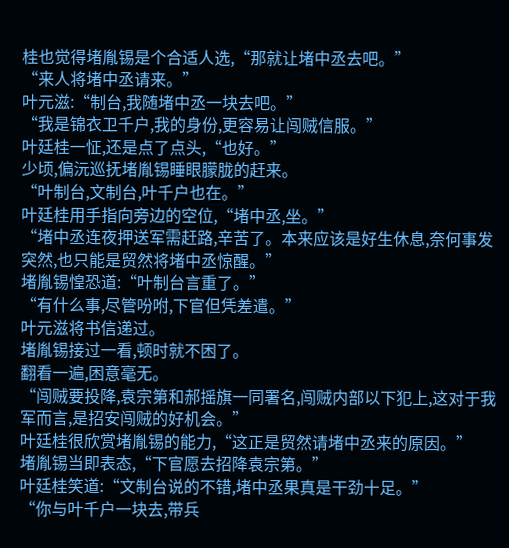桂也觉得堵胤锡是个合适人选,“那就让堵中丞去吧。”
“来人将堵中丞请来。”
叶元滋:“制台,我随堵中丞一块去吧。”
“我是锦衣卫千户,我的身份,更容易让闯贼信服。”
叶廷桂一怔,还是点了点头,“也好。”
少顷,偏沅巡抚堵胤锡睡眼朦胧的赶来。
“叶制台,文制台,叶千户也在。”
叶廷桂用手指向旁边的空位,“堵中丞,坐。”
“堵中丞连夜押送军需赶路,辛苦了。本来应该是好生休息,奈何事发突然,也只能是贸然将堵中丞惊醒。”
堵胤锡惶恐道:“叶制台言重了。”
“有什么事,尽管吩咐,下官但凭差遣。”
叶元滋将书信递过。
堵胤锡接过一看,顿时就不困了。
翻看一遍,困意毫无。
“闯贼要投降,袁宗第和郝摇旗一同署名,闯贼内部以下犯上,这对于我军而言,是招安闯贼的好机会。”
叶廷桂很欣赏堵胤锡的能力,“这正是贸然请堵中丞来的原因。”
堵胤锡当即表态,“下官愿去招降袁宗第。”
叶廷桂笑道:“文制台说的不错,堵中丞果真是干劲十足。”
“你与叶千户一块去,带兵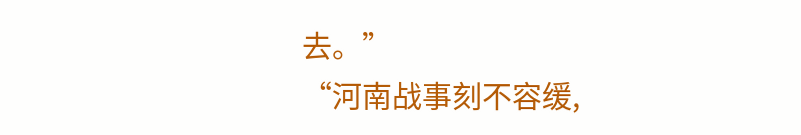去。”
“河南战事刻不容缓,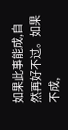如果此事能成,自然再好不过。如果不成,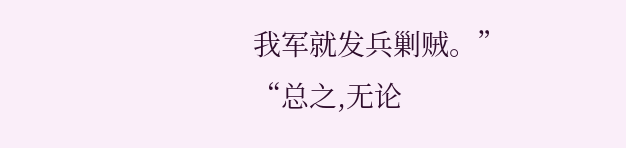我军就发兵剿贼。”
“总之,无论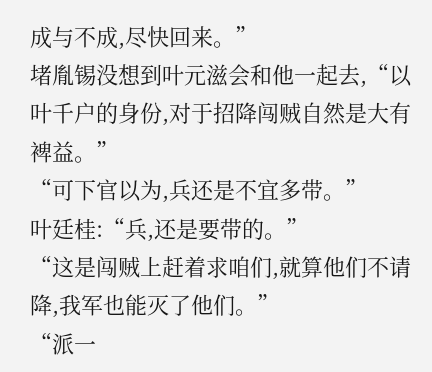成与不成,尽快回来。”
堵胤锡没想到叶元滋会和他一起去,“以叶千户的身份,对于招降闯贼自然是大有裨益。”
“可下官以为,兵还是不宜多带。”
叶廷桂:“兵,还是要带的。”
“这是闯贼上赶着求咱们,就算他们不请降,我军也能灭了他们。”
“派一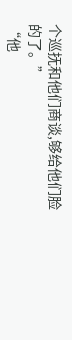个巡抚和他们商谈,够给他们脸的了。”
“他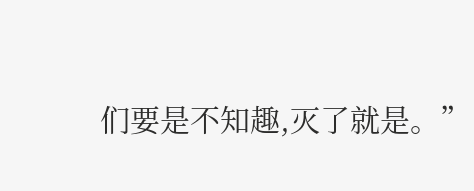们要是不知趣,灭了就是。”